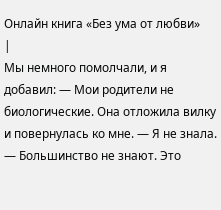Онлайн книга «Без ума от любви»
|
Мы немного помолчали, и я добавил: — Мои родители не биологические. Она отложила вилку и повернулась ко мне. — Я не знала. — Большинство не знают. Это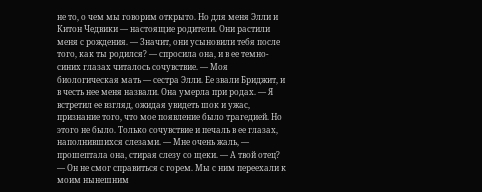не то, о чем мы говорим открыто. Но для меня Элли и Китон Чедвики — настоящие родители. Они растили меня с рождения. — Значит, они усыновили тебя после того, как ты родился? — спросила она, и в ее темно-синих глазах читалось сочувствие. — Моя биологическая мать — сестра Элли. Ее звали Бриджит, и в честь нее меня назвали. Она умерла при родах. — Я встретил ее взгляд, ожидая увидеть шок и ужас, признание того, что мое появление было трагедией. Но этого не было. Только сочувствие и печаль в ее глазах, наполнившихся слезами. — Мне очень жаль, — прошептала она, стирая слезу со щеки. — А твой отец? — Он не смог справиться с горем. Мы с ним переехали к моим нынешним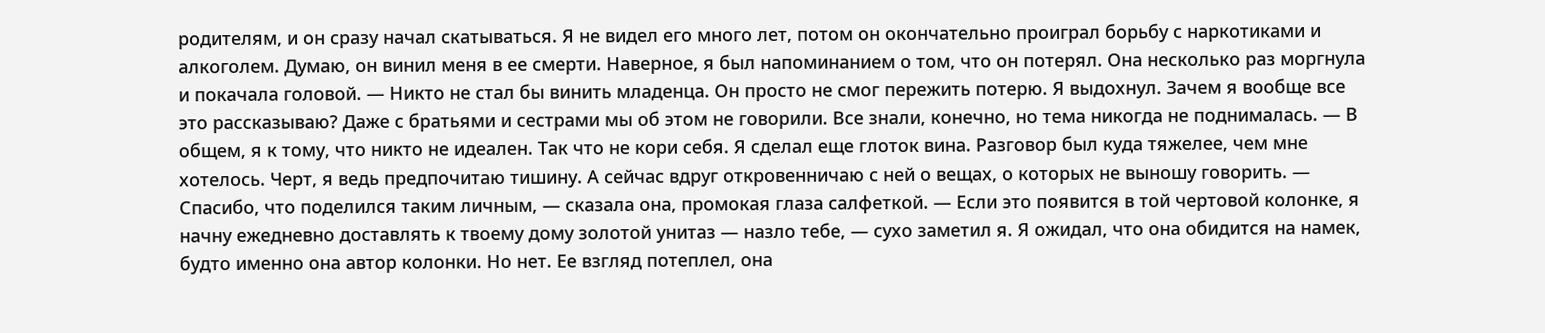родителям, и он сразу начал скатываться. Я не видел его много лет, потом он окончательно проиграл борьбу с наркотиками и алкоголем. Думаю, он винил меня в ее смерти. Наверное, я был напоминанием о том, что он потерял. Она несколько раз моргнула и покачала головой. — Никто не стал бы винить младенца. Он просто не смог пережить потерю. Я выдохнул. Зачем я вообще все это рассказываю? Даже с братьями и сестрами мы об этом не говорили. Все знали, конечно, но тема никогда не поднималась. — В общем, я к тому, что никто не идеален. Так что не кори себя. Я сделал еще глоток вина. Разговор был куда тяжелее, чем мне хотелось. Черт, я ведь предпочитаю тишину. А сейчас вдруг откровенничаю с ней о вещах, о которых не выношу говорить. — Спасибо, что поделился таким личным, — сказала она, промокая глаза салфеткой. — Если это появится в той чертовой колонке, я начну ежедневно доставлять к твоему дому золотой унитаз — назло тебе, — сухо заметил я. Я ожидал, что она обидится на намек, будто именно она автор колонки. Но нет. Ее взгляд потеплел, она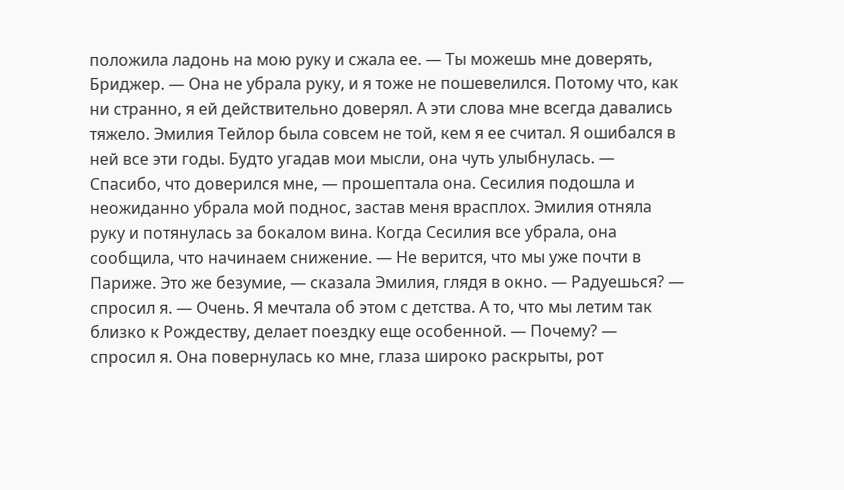положила ладонь на мою руку и сжала ее. — Ты можешь мне доверять, Бриджер. — Она не убрала руку, и я тоже не пошевелился. Потому что, как ни странно, я ей действительно доверял. А эти слова мне всегда давались тяжело. Эмилия Тейлор была совсем не той, кем я ее считал. Я ошибался в ней все эти годы. Будто угадав мои мысли, она чуть улыбнулась. — Спасибо, что доверился мне, — прошептала она. Сесилия подошла и неожиданно убрала мой поднос, застав меня врасплох. Эмилия отняла руку и потянулась за бокалом вина. Когда Сесилия все убрала, она сообщила, что начинаем снижение. — Не верится, что мы уже почти в Париже. Это же безумие, — сказала Эмилия, глядя в окно. — Радуешься? — спросил я. — Очень. Я мечтала об этом с детства. А то, что мы летим так близко к Рождеству, делает поездку еще особенной. — Почему? — спросил я. Она повернулась ко мне, глаза широко раскрыты, рот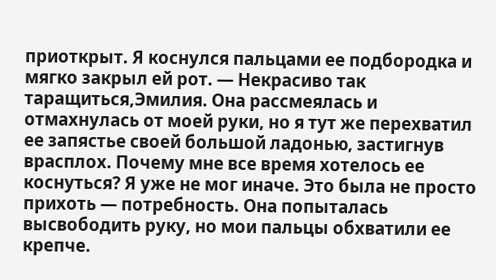приоткрыт. Я коснулся пальцами ее подбородка и мягко закрыл ей рот. — Некрасиво так таращиться,Эмилия. Она рассмеялась и отмахнулась от моей руки, но я тут же перехватил ее запястье своей большой ладонью, застигнув врасплох. Почему мне все время хотелось ее коснуться? Я уже не мог иначе. Это была не просто прихоть — потребность. Она попыталась высвободить руку, но мои пальцы обхватили ее крепче.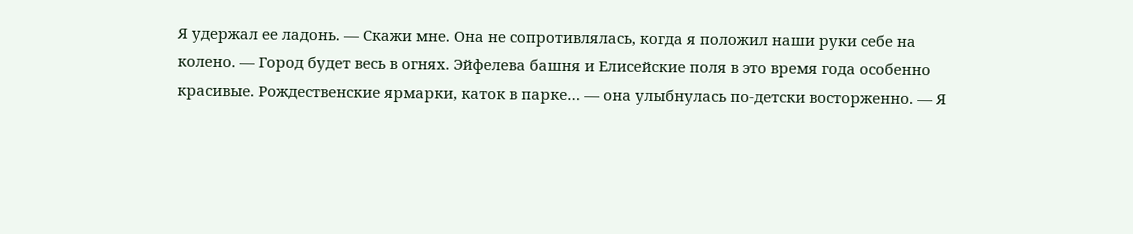Я удержал ее ладонь. — Скажи мне. Она не сопротивлялась, когда я положил наши руки себе на колено. — Город будет весь в огнях. Эйфелева башня и Елисейские поля в это время года особенно красивые. Рождественские ярмарки, каток в парке… — она улыбнулась по-детски восторженно. — Я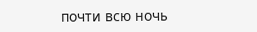почти всю ночь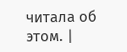читала об этом. |